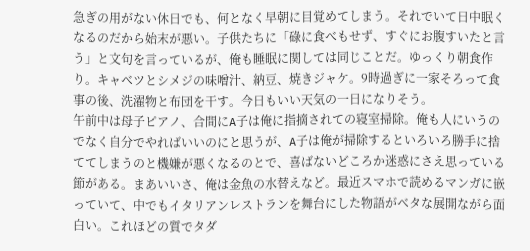急ぎの用がない休日でも、何となく早朝に目覚めてしまう。それでいて日中眠くなるのだから始末が悪い。子供たちに「碌に食べもせず、すぐにお腹すいたと言う」と文句を言っているが、俺も睡眠に関しては同じことだ。ゆっくり朝食作り。キャベツとシメジの味噌汁、納豆、焼きジャケ。9時過ぎに一家そろって食事の後、洗濯物と布団を干す。今日もいい天気の一日になりそう。
午前中は母子ピアノ、合間にA子は俺に指摘されての寝室掃除。俺も人にいうのでなく自分でやればいいのにと思うが、A子は俺が掃除するといろいろ勝手に捨ててしまうのと機嫌が悪くなるのとで、喜ばないどころか迷惑にさえ思っている節がある。まあいいさ、俺は金魚の水替えなど。最近スマホで読めるマンガに嵌っていて、中でもイタリアンレストランを舞台にした物語がベタな展開ながら面白い。これほどの質でタダ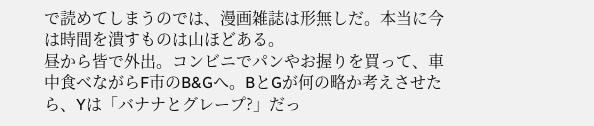で読めてしまうのでは、漫画雑誌は形無しだ。本当に今は時間を潰すものは山ほどある。
昼から皆で外出。コンビニでパンやお握りを買って、車中食べながらF市のB&Gへ。BとGが何の略か考えさせたら、Yは「バナナとグレープ?」だっ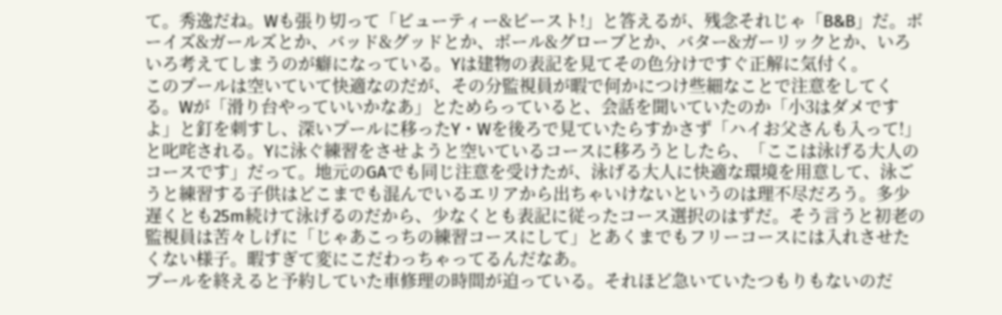て。秀逸だね。Wも張り切って「ビューティー&ビースト!」と答えるが、残念それじゃ「B&B」だ。ボーイズ&ガールズとか、バッド&グッドとか、ボール&グローブとか、バター&ガーリックとか、いろいろ考えてしまうのが癖になっている。Yは建物の表記を見てその色分けですぐ正解に気付く。
このプールは空いていて快適なのだが、その分監視員が暇で何かにつけ些細なことで注意をしてくる。Wが「滑り台やっていいかなあ」とためらっていると、会話を聞いていたのか「小3はダメですよ」と釘を刺すし、深いプールに移ったY・Wを後ろで見ていたらすかさず「ハイお父さんも入って!」と叱咤される。Yに泳ぐ練習をさせようと空いているコースに移ろうとしたら、「ここは泳げる大人のコースです」だって。地元のGAでも同じ注意を受けたが、泳げる大人に快適な環境を用意して、泳ごうと練習する子供はどこまでも混んでいるエリアから出ちゃいけないというのは理不尽だろう。多少遅くとも25m続けて泳げるのだから、少なくとも表記に従ったコース選択のはずだ。そう言うと初老の監視員は苦々しげに「じゃあこっちの練習コースにして」とあくまでもフリーコースには入れさせたくない様子。暇すぎて変にこだわっちゃってるんだなあ。
プールを終えると予約していた車修理の時間が迫っている。それほど急いていたつもりもないのだ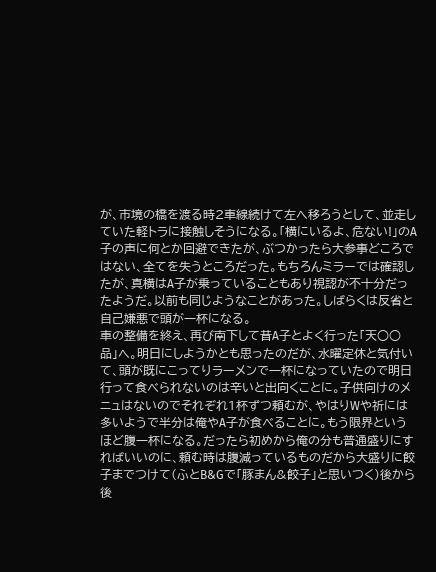が、市境の橋を渡る時2車線続けて左へ移ろうとして、並走していた軽トラに接触しそうになる。「横にいるよ、危ない!」のA子の声に何とか回避できたが、ぶつかったら大参事どころではない、全てを失うところだった。もちろんミラーでは確認したが、真横はA子が乗っていることもあり視認が不十分だったようだ。以前も同じようなことがあった。しばらくは反省と自己嫌悪で頭が一杯になる。
車の整備を終え、再び南下して昔A子とよく行った「天○○品」へ。明日にしようかとも思ったのだが、水曜定休と気付いて、頭が既にこってりラーメンで一杯になっていたので明日行って食べられないのは辛いと出向くことに。子供向けのメニュはないのでそれぞれ1杯ずつ頼むが、やはりWや祈には多いようで半分は俺やA子が食べることに。もう限界というほど腹一杯になる。だったら初めから俺の分も普通盛りにすればいいのに、頼む時は腹減っているものだから大盛りに餃子までつけて(ふとB&Gで「豚まん&餃子」と思いつく)後から後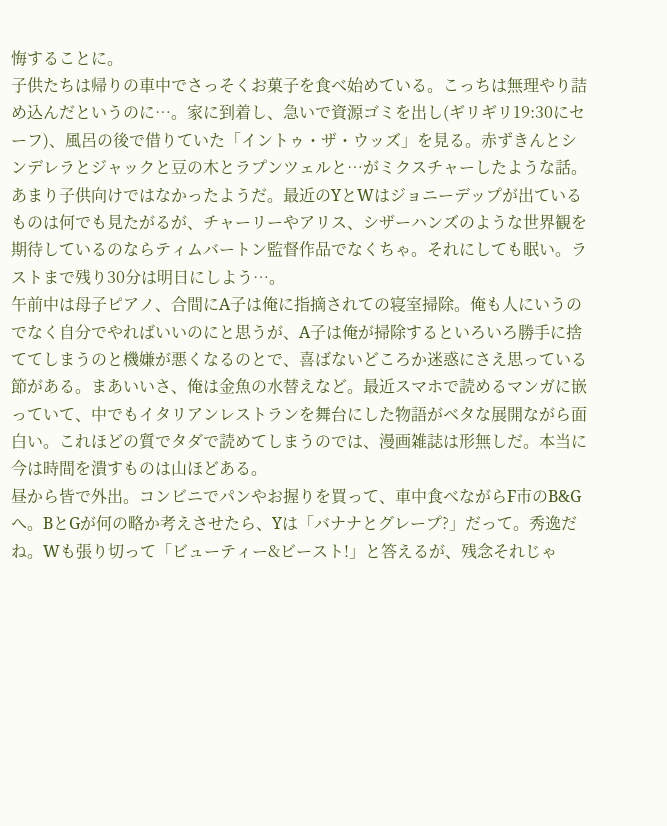悔することに。
子供たちは帰りの車中でさっそくお菓子を食べ始めている。こっちは無理やり詰め込んだというのに…。家に到着し、急いで資源ゴミを出し(ギリギリ19:30にセーフ)、風呂の後で借りていた「イントゥ・ザ・ウッズ」を見る。赤ずきんとシンデレラとジャックと豆の木とラプンツェルと…がミクスチャーしたような話。あまり子供向けではなかったようだ。最近のYとWはジョニーデップが出ているものは何でも見たがるが、チャーリーやアリス、シザーハンズのような世界観を期待しているのならティムバートン監督作品でなくちゃ。それにしても眠い。ラストまで残り30分は明日にしよう…。
午前中は母子ピアノ、合間にA子は俺に指摘されての寝室掃除。俺も人にいうのでなく自分でやればいいのにと思うが、A子は俺が掃除するといろいろ勝手に捨ててしまうのと機嫌が悪くなるのとで、喜ばないどころか迷惑にさえ思っている節がある。まあいいさ、俺は金魚の水替えなど。最近スマホで読めるマンガに嵌っていて、中でもイタリアンレストランを舞台にした物語がベタな展開ながら面白い。これほどの質でタダで読めてしまうのでは、漫画雑誌は形無しだ。本当に今は時間を潰すものは山ほどある。
昼から皆で外出。コンビニでパンやお握りを買って、車中食べながらF市のB&Gへ。BとGが何の略か考えさせたら、Yは「バナナとグレープ?」だって。秀逸だね。Wも張り切って「ビューティー&ビースト!」と答えるが、残念それじゃ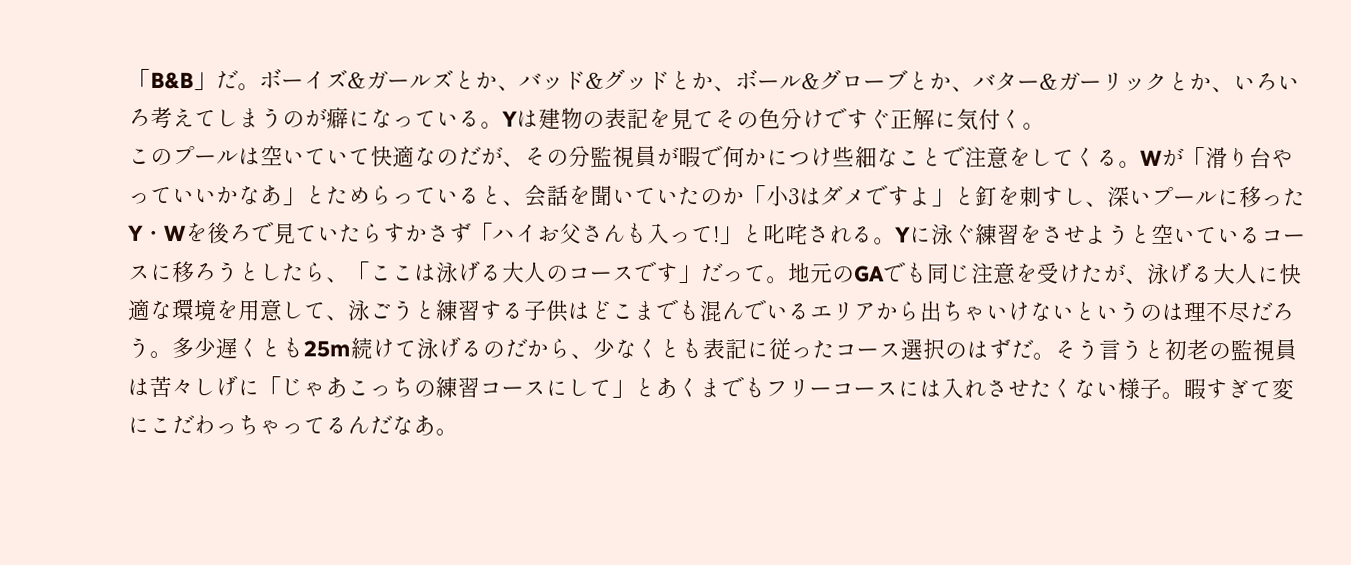「B&B」だ。ボーイズ&ガールズとか、バッド&グッドとか、ボール&グローブとか、バター&ガーリックとか、いろいろ考えてしまうのが癖になっている。Yは建物の表記を見てその色分けですぐ正解に気付く。
このプールは空いていて快適なのだが、その分監視員が暇で何かにつけ些細なことで注意をしてくる。Wが「滑り台やっていいかなあ」とためらっていると、会話を聞いていたのか「小3はダメですよ」と釘を刺すし、深いプールに移ったY・Wを後ろで見ていたらすかさず「ハイお父さんも入って!」と叱咤される。Yに泳ぐ練習をさせようと空いているコースに移ろうとしたら、「ここは泳げる大人のコースです」だって。地元のGAでも同じ注意を受けたが、泳げる大人に快適な環境を用意して、泳ごうと練習する子供はどこまでも混んでいるエリアから出ちゃいけないというのは理不尽だろう。多少遅くとも25m続けて泳げるのだから、少なくとも表記に従ったコース選択のはずだ。そう言うと初老の監視員は苦々しげに「じゃあこっちの練習コースにして」とあくまでもフリーコースには入れさせたくない様子。暇すぎて変にこだわっちゃってるんだなあ。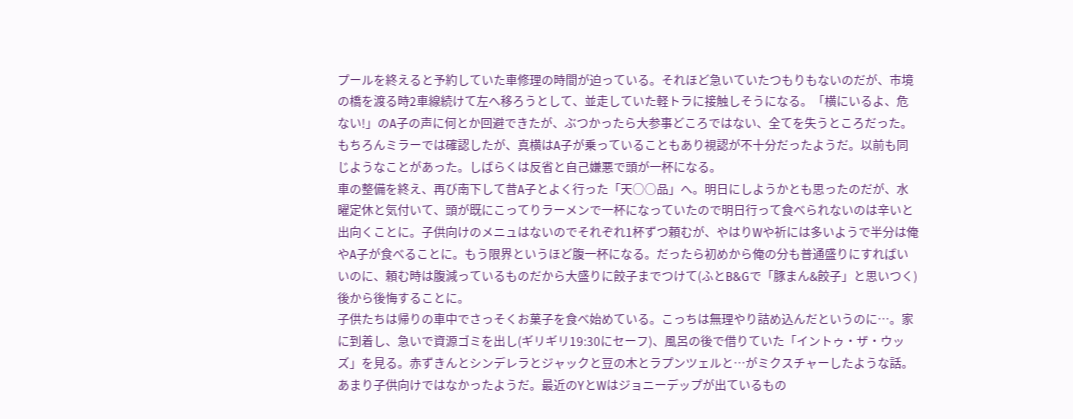プールを終えると予約していた車修理の時間が迫っている。それほど急いていたつもりもないのだが、市境の橋を渡る時2車線続けて左へ移ろうとして、並走していた軽トラに接触しそうになる。「横にいるよ、危ない!」のA子の声に何とか回避できたが、ぶつかったら大参事どころではない、全てを失うところだった。もちろんミラーでは確認したが、真横はA子が乗っていることもあり視認が不十分だったようだ。以前も同じようなことがあった。しばらくは反省と自己嫌悪で頭が一杯になる。
車の整備を終え、再び南下して昔A子とよく行った「天○○品」へ。明日にしようかとも思ったのだが、水曜定休と気付いて、頭が既にこってりラーメンで一杯になっていたので明日行って食べられないのは辛いと出向くことに。子供向けのメニュはないのでそれぞれ1杯ずつ頼むが、やはりWや祈には多いようで半分は俺やA子が食べることに。もう限界というほど腹一杯になる。だったら初めから俺の分も普通盛りにすればいいのに、頼む時は腹減っているものだから大盛りに餃子までつけて(ふとB&Gで「豚まん&餃子」と思いつく)後から後悔することに。
子供たちは帰りの車中でさっそくお菓子を食べ始めている。こっちは無理やり詰め込んだというのに…。家に到着し、急いで資源ゴミを出し(ギリギリ19:30にセーフ)、風呂の後で借りていた「イントゥ・ザ・ウッズ」を見る。赤ずきんとシンデレラとジャックと豆の木とラプンツェルと…がミクスチャーしたような話。あまり子供向けではなかったようだ。最近のYとWはジョニーデップが出ているもの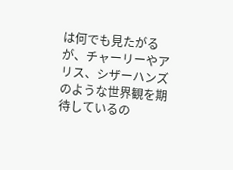は何でも見たがるが、チャーリーやアリス、シザーハンズのような世界観を期待しているの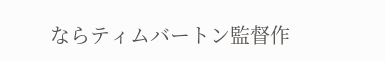ならティムバートン監督作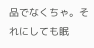品でなくちゃ。それにしても眠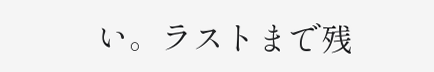い。ラストまで残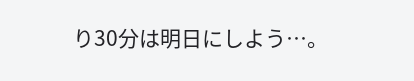り30分は明日にしよう…。